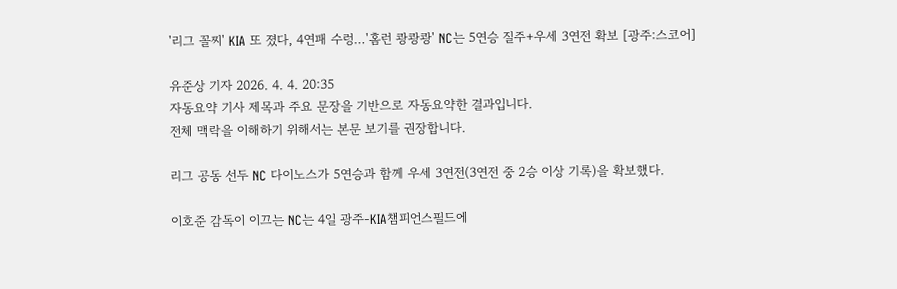'리그 꼴찌' KIA 또 졌다, 4연패 수렁…'홈런 쾅쾅쾅' NC는 5연승 질주+우세 3연전 확보 [광주:스코어]

유준상 기자 2026. 4. 4. 20:35
자동요약 기사 제목과 주요 문장을 기반으로 자동요약한 결과입니다.
전체 맥락을 이해하기 위해서는 본문 보기를 권장합니다.

리그 공동 선두 NC 다이노스가 5연승과 함께 우세 3연전(3연전 중 2승 이상 기록)을 확보했다.

이호준 감독이 이끄는 NC는 4일 광주-KIA챔피언스필드에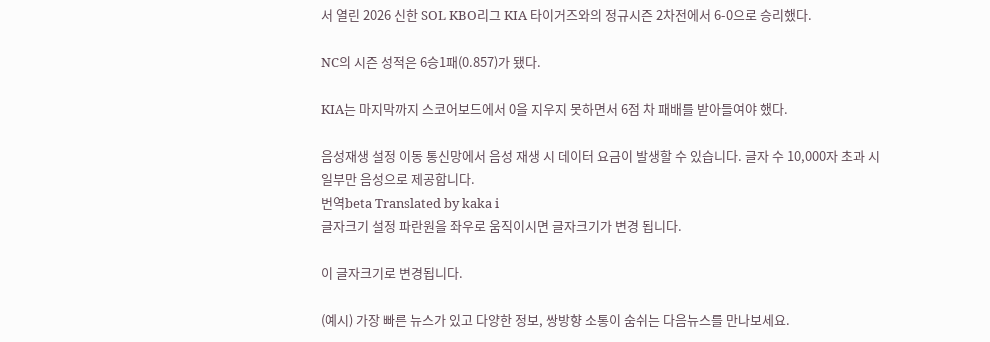서 열린 2026 신한 SOL KBO리그 KIA 타이거즈와의 정규시즌 2차전에서 6-0으로 승리했다.

NC의 시즌 성적은 6승1패(0.857)가 됐다.

KIA는 마지막까지 스코어보드에서 0을 지우지 못하면서 6점 차 패배를 받아들여야 했다.

음성재생 설정 이동 통신망에서 음성 재생 시 데이터 요금이 발생할 수 있습니다. 글자 수 10,000자 초과 시 일부만 음성으로 제공합니다.
번역beta Translated by kaka i
글자크기 설정 파란원을 좌우로 움직이시면 글자크기가 변경 됩니다.

이 글자크기로 변경됩니다.

(예시) 가장 빠른 뉴스가 있고 다양한 정보, 쌍방향 소통이 숨쉬는 다음뉴스를 만나보세요.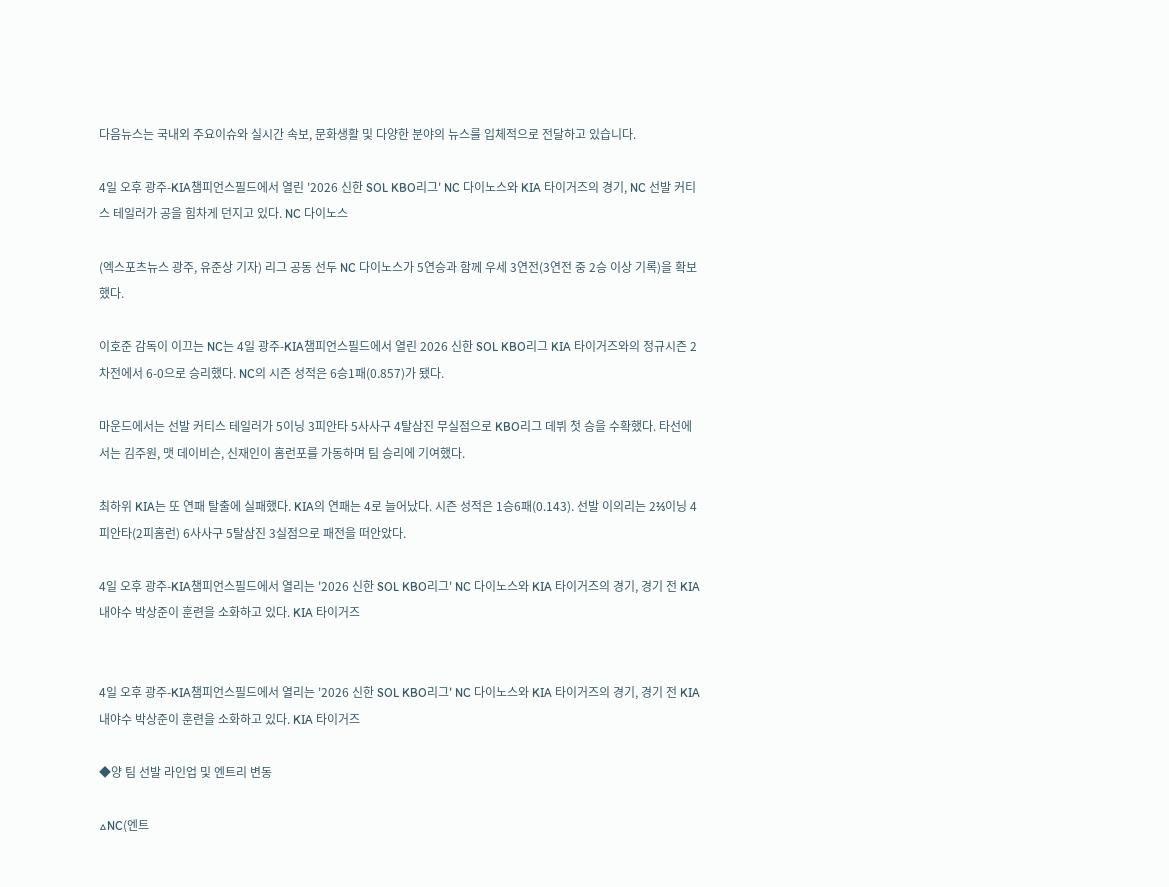다음뉴스는 국내외 주요이슈와 실시간 속보, 문화생활 및 다양한 분야의 뉴스를 입체적으로 전달하고 있습니다.

4일 오후 광주-KIA챔피언스필드에서 열린 '2026 신한 SOL KBO리그' NC 다이노스와 KIA 타이거즈의 경기, NC 선발 커티스 테일러가 공을 힘차게 던지고 있다. NC 다이노스

(엑스포츠뉴스 광주, 유준상 기자) 리그 공동 선두 NC 다이노스가 5연승과 함께 우세 3연전(3연전 중 2승 이상 기록)을 확보했다.

이호준 감독이 이끄는 NC는 4일 광주-KIA챔피언스필드에서 열린 2026 신한 SOL KBO리그 KIA 타이거즈와의 정규시즌 2차전에서 6-0으로 승리했다. NC의 시즌 성적은 6승1패(0.857)가 됐다.

마운드에서는 선발 커티스 테일러가 5이닝 3피안타 5사사구 4탈삼진 무실점으로 KBO리그 데뷔 첫 승을 수확했다. 타선에서는 김주원, 맷 데이비슨, 신재인이 홈런포를 가동하며 팀 승리에 기여했다.

최하위 KIA는 또 연패 탈출에 실패했다. KIA의 연패는 4로 늘어났다. 시즌 성적은 1승6패(0.143). 선발 이의리는 2⅔이닝 4피안타(2피홈런) 6사사구 5탈삼진 3실점으로 패전을 떠안았다.

4일 오후 광주-KIA챔피언스필드에서 열리는 '2026 신한 SOL KBO리그' NC 다이노스와 KIA 타이거즈의 경기, 경기 전 KIA 내야수 박상준이 훈련을 소화하고 있다. KIA 타이거즈


4일 오후 광주-KIA챔피언스필드에서 열리는 '2026 신한 SOL KBO리그' NC 다이노스와 KIA 타이거즈의 경기, 경기 전 KIA 내야수 박상준이 훈련을 소화하고 있다. KIA 타이거즈

◆양 팀 선발 라인업 및 엔트리 변동

△NC(엔트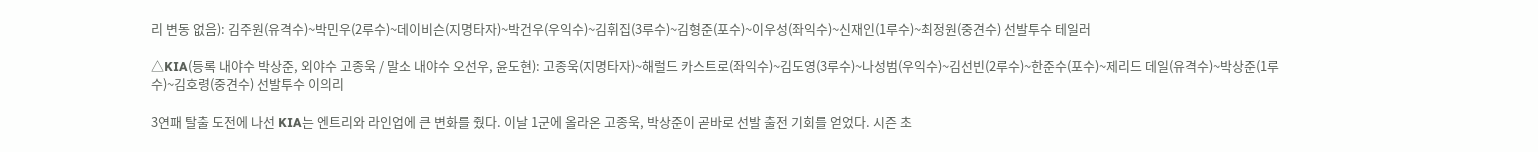리 변동 없음): 김주원(유격수)~박민우(2루수)~데이비슨(지명타자)~박건우(우익수)~김휘집(3루수)~김형준(포수)~이우성(좌익수)~신재인(1루수)~최정원(중견수) 선발투수 테일러

△KIA(등록 내야수 박상준, 외야수 고종욱 / 말소 내야수 오선우, 윤도현): 고종욱(지명타자)~해럴드 카스트로(좌익수)~김도영(3루수)~나성범(우익수)~김선빈(2루수)~한준수(포수)~제리드 데일(유격수)~박상준(1루수)~김호령(중견수) 선발투수 이의리

3연패 탈출 도전에 나선 KIA는 엔트리와 라인업에 큰 변화를 줬다. 이날 1군에 올라온 고종욱, 박상준이 곧바로 선발 출전 기회를 얻었다. 시즌 초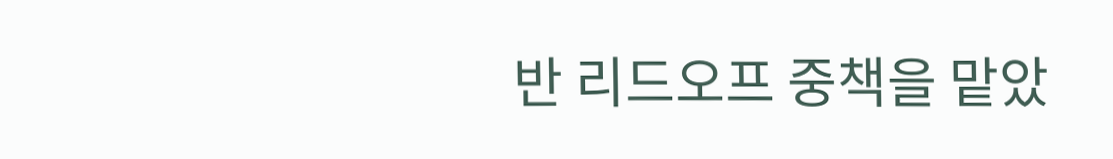반 리드오프 중책을 맡았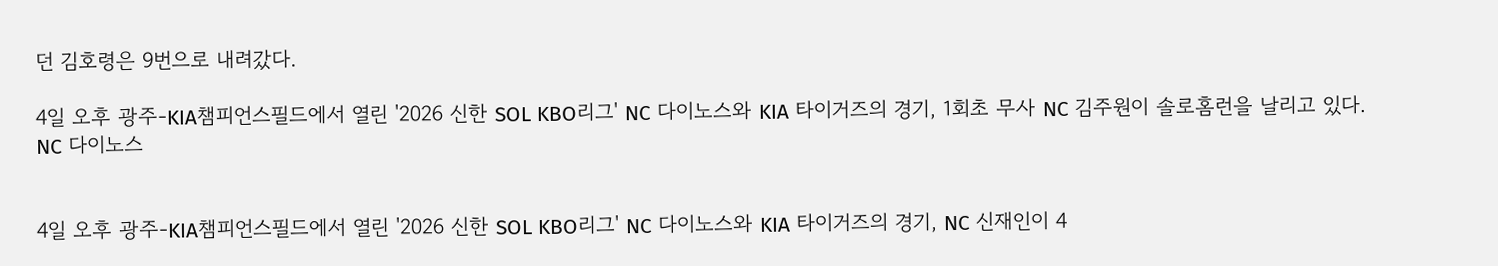던 김호령은 9번으로 내려갔다.

4일 오후 광주-KIA챔피언스필드에서 열린 '2026 신한 SOL KBO리그' NC 다이노스와 KIA 타이거즈의 경기, 1회초 무사 NC 김주원이 솔로홈런을 날리고 있다. NC 다이노스


4일 오후 광주-KIA챔피언스필드에서 열린 '2026 신한 SOL KBO리그' NC 다이노스와 KIA 타이거즈의 경기, NC 신재인이 4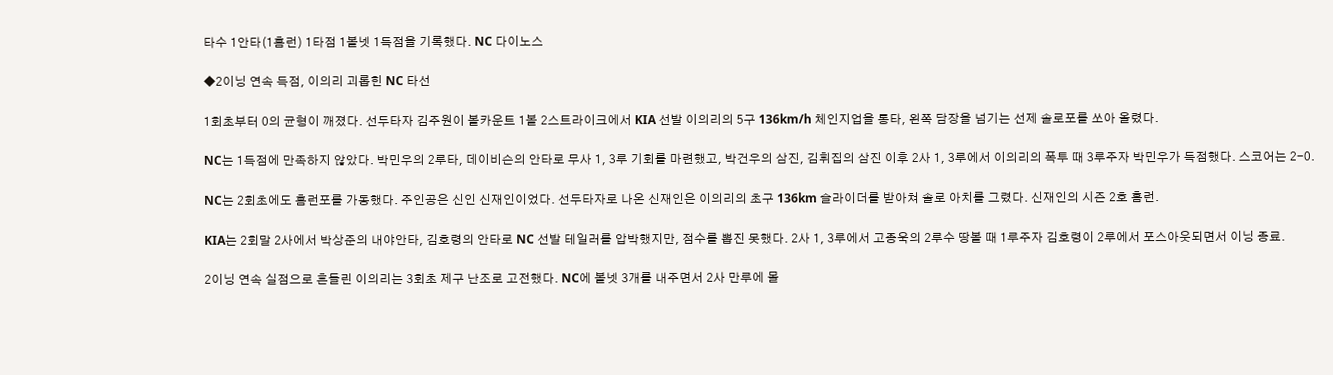타수 1안타(1홈런) 1타점 1볼넷 1득점을 기록했다. NC 다이노스

◆2이닝 연속 득점, 이의리 괴롭힌 NC 타선

1회초부터 0의 균형이 깨졌다. 선두타자 김주원이 볼카운트 1볼 2스트라이크에서 KIA 선발 이의리의 5구 136km/h 체인지업을 통타, 왼쪽 담장을 넘기는 선제 솔로포를 쏘아 올렸다.

NC는 1득점에 만족하지 않았다. 박민우의 2루타, 데이비슨의 안타로 무사 1, 3루 기회를 마련했고, 박건우의 삼진, 김휘집의 삼진 이후 2사 1, 3루에서 이의리의 폭투 때 3루주자 박민우가 득점했다. 스코어는 2-0.

NC는 2회초에도 홈런포를 가동했다. 주인공은 신인 신재인이었다. 선두타자로 나온 신재인은 이의리의 초구 136km 슬라이더를 받아쳐 솔로 아치를 그렸다. 신재인의 시즌 2호 홈런.

KIA는 2회말 2사에서 박상준의 내야안타, 김호령의 안타로 NC 선발 테일러를 압박했지만, 점수를 뽑진 못했다. 2사 1, 3루에서 고종욱의 2루수 땅볼 때 1루주자 김호령이 2루에서 포스아웃되면서 이닝 종료.

2이닝 연속 실점으로 흔들린 이의리는 3회초 제구 난조로 고전했다. NC에 볼넷 3개를 내주면서 2사 만루에 몰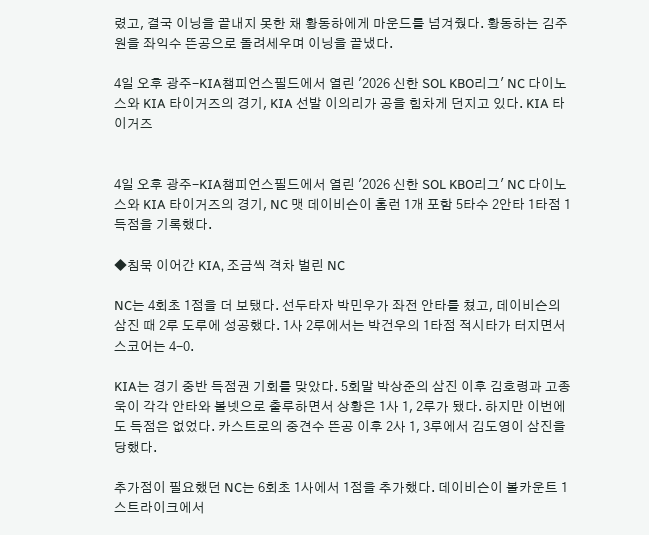렸고, 결국 이닝을 끝내지 못한 채 황동하에게 마운드를 넘겨줬다. 황동하는 김주원을 좌익수 뜬공으로 돌려세우며 이닝을 끝냈다.

4일 오후 광주-KIA챔피언스필드에서 열린 '2026 신한 SOL KBO리그' NC 다이노스와 KIA 타이거즈의 경기, KIA 선발 이의리가 공을 힘차게 던지고 있다. KIA 타이거즈


4일 오후 광주-KIA챔피언스필드에서 열린 '2026 신한 SOL KBO리그' NC 다이노스와 KIA 타이거즈의 경기, NC 맷 데이비슨이 홈런 1개 포함 5타수 2안타 1타점 1득점을 기록했다.

◆침묵 이어간 KIA, 조금씩 격차 벌린 NC

NC는 4회초 1점을 더 보탰다. 선두타자 박민우가 좌전 안타를 쳤고, 데이비슨의 삼진 때 2루 도루에 성공했다. 1사 2루에서는 박건우의 1타점 적시타가 터지면서 스코어는 4-0.

KIA는 경기 중반 득점권 기회를 맞았다. 5회말 박상준의 삼진 이후 김호령과 고종욱이 각각 안타와 볼넷으로 출루하면서 상황은 1사 1, 2루가 됐다. 하지만 이번에도 득점은 없었다. 카스트로의 중견수 뜬공 이후 2사 1, 3루에서 김도영이 삼진을 당했다.

추가점이 필요했던 NC는 6회초 1사에서 1점을 추가했다. 데이비슨이 볼카운트 1스트라이크에서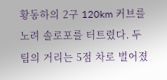황동하의 2구 120km 커브를 노려 솔로포를 터트렸다. 두 팀의 거리는 5점 차로 벌어졌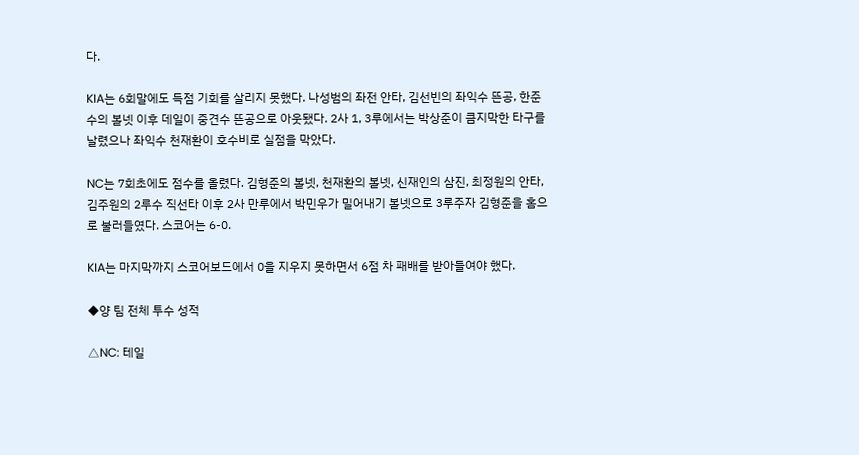다.

KIA는 6회말에도 득점 기회를 살리지 못했다. 나성범의 좌전 안타, 김선빈의 좌익수 뜬공, 한준수의 볼넷 이후 데일이 중견수 뜬공으로 아웃됐다. 2사 1, 3루에서는 박상준이 큼지막한 타구를 날렸으나 좌익수 천재환이 호수비로 실점을 막았다.

NC는 7회초에도 점수를 올렸다. 김형준의 볼넷, 천재환의 볼넷, 신재인의 삼진, 최정원의 안타, 김주원의 2루수 직선타 이후 2사 만루에서 박민우가 밀어내기 볼넷으로 3루주자 김형준을 홈으로 불러들였다. 스코어는 6-0.

KIA는 마지막까지 스코어보드에서 0을 지우지 못하면서 6점 차 패배를 받아들여야 했다.

◆양 팀 전체 투수 성적

△NC: 테일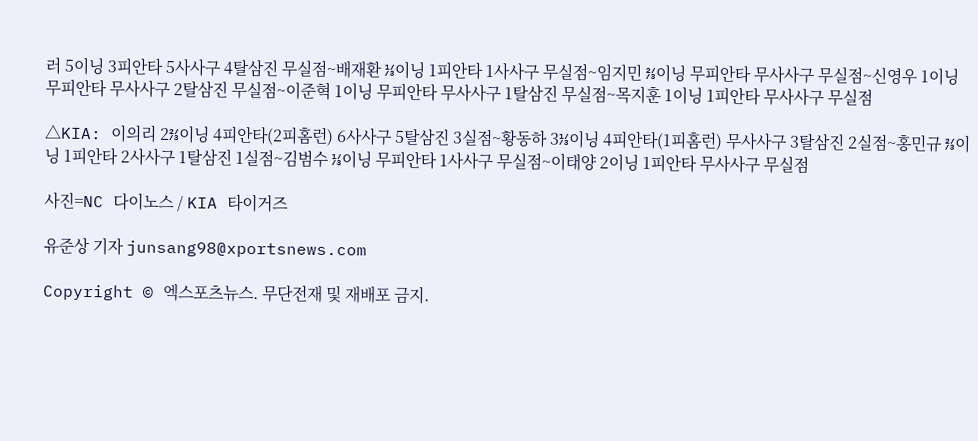러 5이닝 3피안타 5사사구 4탈삼진 무실점~배재환 ⅓이닝 1피안타 1사사구 무실점~임지민 ⅔이닝 무피안타 무사사구 무실점~신영우 1이닝 무피안타 무사사구 2탈삼진 무실점~이준혁 1이닝 무피안타 무사사구 1탈삼진 무실점~목지훈 1이닝 1피안타 무사사구 무실점

△KIA: 이의리 2⅔이닝 4피안타(2피홈런) 6사사구 5탈삼진 3실점~황동하 3⅓이닝 4피안타(1피홈런) 무사사구 3탈삼진 2실점~홍민규 ⅔이닝 1피안타 2사사구 1탈삼진 1실점~김범수 ⅓이닝 무피안타 1사사구 무실점~이태양 2이닝 1피안타 무사사구 무실점

사진=NC 다이노스 / KIA 타이거즈

유준상 기자 junsang98@xportsnews.com

Copyright © 엑스포츠뉴스. 무단전재 및 재배포 금지.